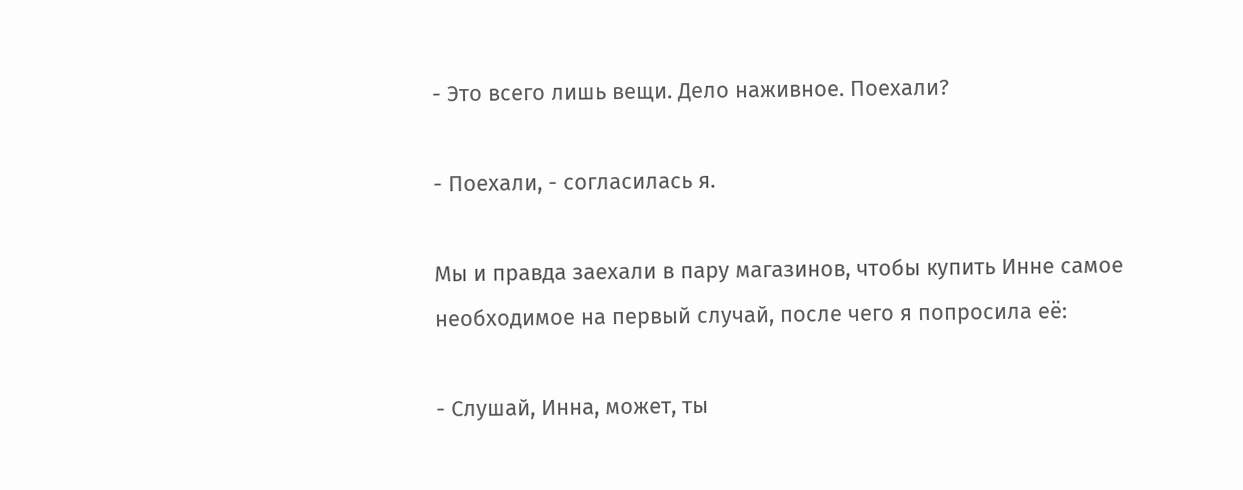- Это всего лишь вещи. Дело наживное. Поехали?

- Поехали, - согласилась я.

Мы и правда заехали в пару магазинов, чтобы купить Инне самое необходимое на первый случай, после чего я попросила её:

- Слушай, Инна, может, ты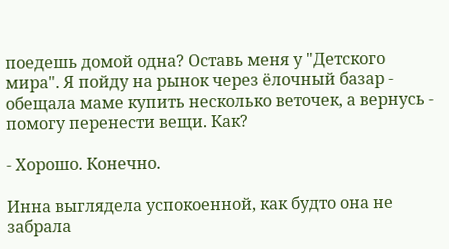поедешь домой одна? Оставь меня у "Детского мира". Я пойду на рынок через ёлочный базар - обещала маме купить несколько веточек, а вернусь - помогу перенести вещи. Как?

- Хорошо. Конечно.

Инна выглядела успокоенной, как будто она не забрала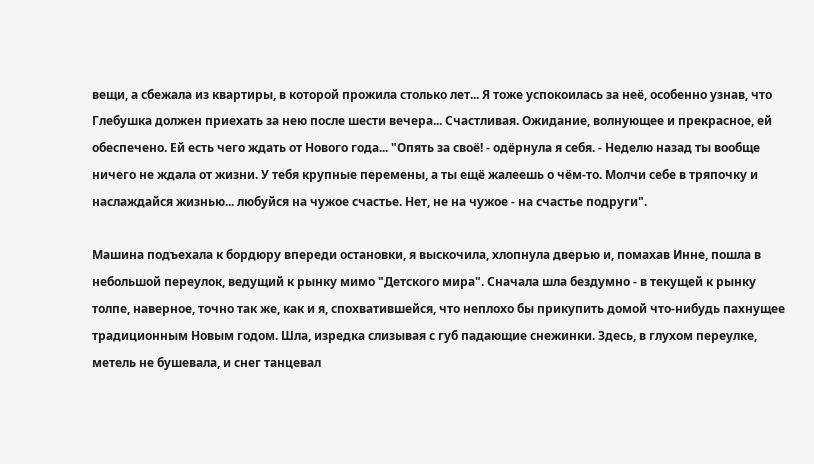вещи, а сбежала из квартиры, в которой прожила столько лет... Я тоже успокоилась за неё, особенно узнав, что Глебушка должен приехать за нею после шести вечера... Счастливая. Ожидание, волнующее и прекрасное, ей обеспечено. Ей есть чего ждать от Нового года... "Опять за своё! - одёрнула я себя. - Неделю назад ты вообще ничего не ждала от жизни. У тебя крупные перемены, а ты ещё жалеешь о чём-то. Молчи себе в тряпочку и наслаждайся жизнью... любуйся на чужое счастье. Нет, не на чужое - на счастье подруги".

Машина подъехала к бордюру впереди остановки, я выскочила, хлопнула дверью и, помахав Инне, пошла в небольшой переулок, ведущий к рынку мимо "Детского мира". Сначала шла бездумно - в текущей к рынку толпе, наверное, точно так же, как и я, спохватившейся, что неплохо бы прикупить домой что-нибудь пахнущее традиционным Новым годом. Шла, изредка слизывая с губ падающие снежинки. Здесь, в глухом переулке, метель не бушевала, и снег танцевал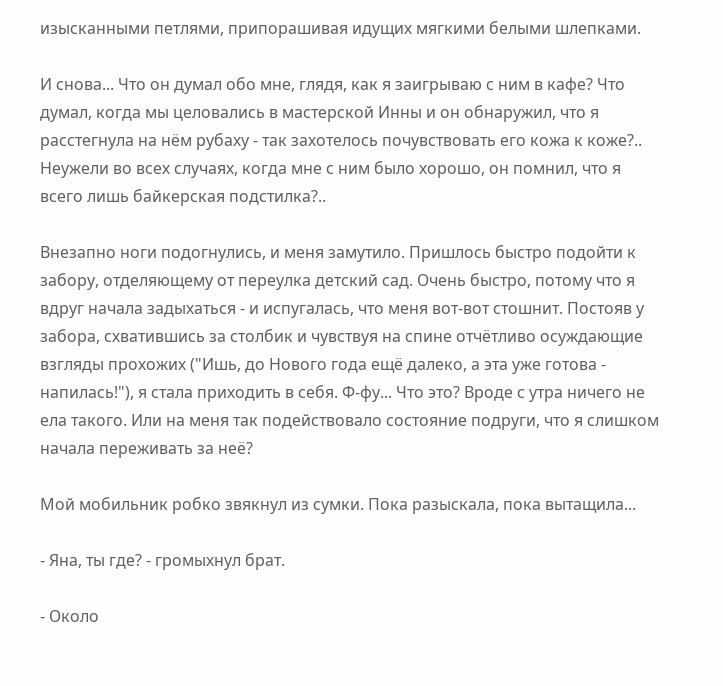изысканными петлями, припорашивая идущих мягкими белыми шлепками.

И снова... Что он думал обо мне, глядя, как я заигрываю с ним в кафе? Что думал, когда мы целовались в мастерской Инны и он обнаружил, что я расстегнула на нём рубаху - так захотелось почувствовать его кожа к коже?.. Неужели во всех случаях, когда мне с ним было хорошо, он помнил, что я всего лишь байкерская подстилка?..

Внезапно ноги подогнулись, и меня замутило. Пришлось быстро подойти к забору, отделяющему от переулка детский сад. Очень быстро, потому что я вдруг начала задыхаться - и испугалась, что меня вот-вот стошнит. Постояв у забора, схватившись за столбик и чувствуя на спине отчётливо осуждающие взгляды прохожих ("Ишь, до Нового года ещё далеко, а эта уже готова - напилась!"), я стала приходить в себя. Ф-фу... Что это? Вроде с утра ничего не ела такого. Или на меня так подействовало состояние подруги, что я слишком начала переживать за неё?

Мой мобильник робко звякнул из сумки. Пока разыскала, пока вытащила...

- Яна, ты где? - громыхнул брат.

- Около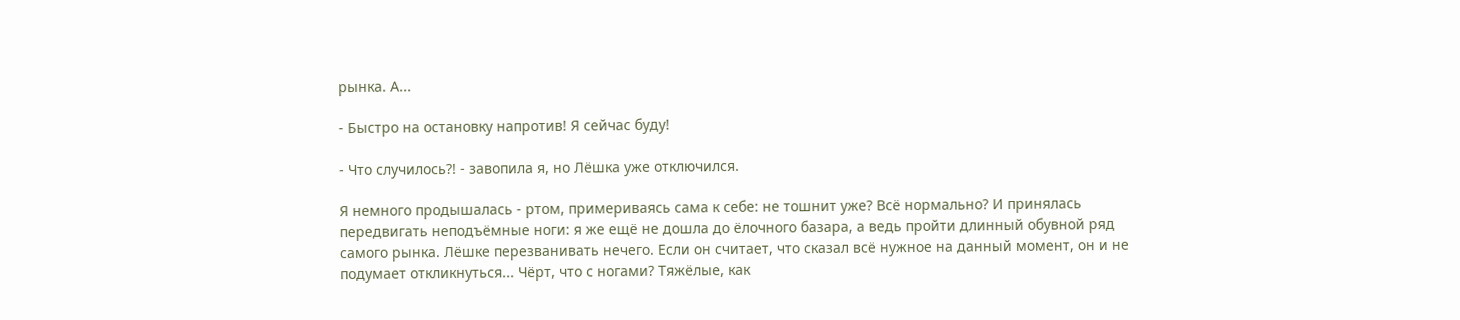рынка. А...

- Быстро на остановку напротив! Я сейчас буду!

- Что случилось?! - завопила я, но Лёшка уже отключился.

Я немного продышалась - ртом, примериваясь сама к себе: не тошнит уже? Всё нормально? И принялась передвигать неподъёмные ноги: я же ещё не дошла до ёлочного базара, а ведь пройти длинный обувной ряд самого рынка. Лёшке перезванивать нечего. Если он считает, что сказал всё нужное на данный момент, он и не подумает откликнуться... Чёрт, что с ногами? Тяжёлые, как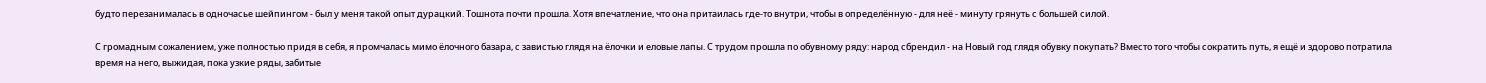будто перезанималась в одночасье шейпингом - был у меня такой опыт дурацкий. Тошнота почти прошла. Хотя впечатление, что она притаилась где-то внутри, чтобы в определённую - для неё - минуту грянуть с большей силой.

С громадным сожалением, уже полностью придя в себя, я промчалась мимо ёлочного базара, с завистью глядя на ёлочки и еловые лапы. С трудом прошла по обувному ряду: народ сбрендил - на Новый год глядя обувку покупать? Вместо того чтобы сократить путь, я ещё и здорово потратила время на него, выжидая, пока узкие ряды, забитые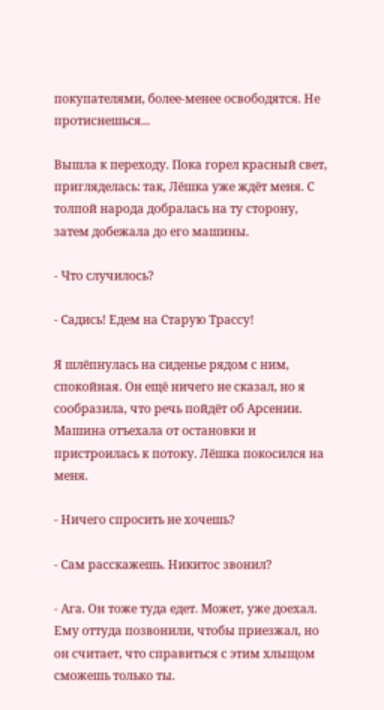покупателями, более-менее освободятся. Не протиснешься...

Вышла к переходу. Пока горел красный свет, пригляделась: так, Лёшка уже ждёт меня. С толпой народа добралась на ту сторону, затем добежала до его машины.

- Что случилось?

- Садись! Едем на Старую Трассу!

Я шлёпнулась на сиденье рядом с ним, спокойная. Он ещё ничего не сказал, но я сообразила, что речь пойдёт об Арсении. Машина отъехала от остановки и пристроилась к потоку. Лёшка покосился на меня.

- Ничего спросить не хочешь?

- Сам расскажешь. Никитос звонил?

- Ага. Он тоже туда едет. Может, уже доехал. Ему оттуда позвонили, чтобы приезжал, но он считает, что справиться с этим хлыщом сможешь только ты.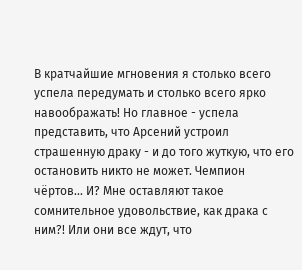В кратчайшие мгновения я столько всего успела передумать и столько всего ярко навоображать! Но главное - успела представить, что Арсений устроил страшенную драку - и до того жуткую, что его остановить никто не может. Чемпион чёртов... И? Мне оставляют такое сомнительное удовольствие, как драка с ним?! Или они все ждут, что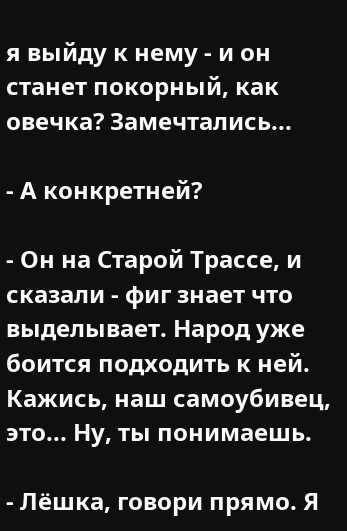я выйду к нему - и он станет покорный, как овечка? Замечтались...

- А конкретней?

- Он на Старой Трассе, и сказали - фиг знает что выделывает. Народ уже боится подходить к ней. Кажись, наш самоубивец, это... Ну, ты понимаешь.

- Лёшка, говори прямо. Я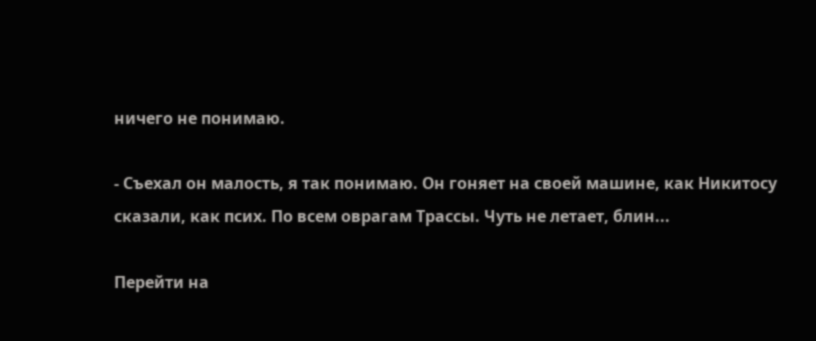ничего не понимаю.

- Съехал он малость, я так понимаю. Он гоняет на своей машине, как Никитосу сказали, как псих. По всем оврагам Трассы. Чуть не летает, блин...

Перейти на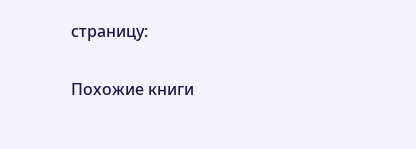страницу:

Похожие книги